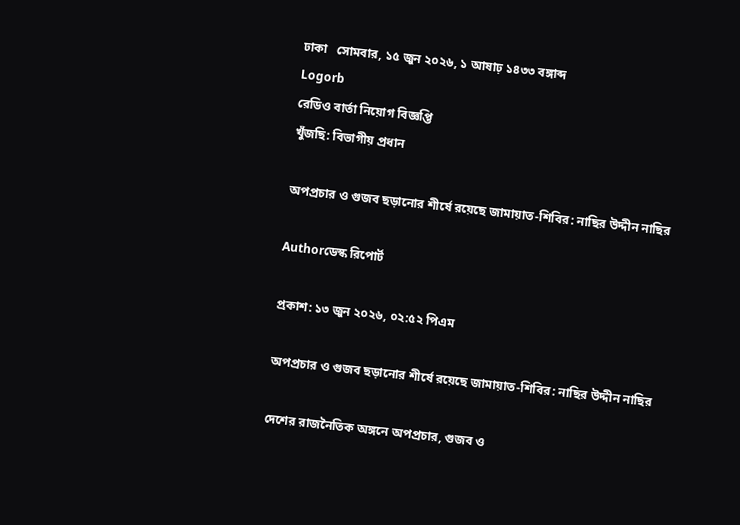ঢাকা   সোমবার, ১৫ জুন ২০২৬, ১ আষাঢ় ১৪৩৩ বঙ্গাব্দ
Logorb
রেডিও বার্তা নিয়োগ বিজ্ঞপ্তি
খুঁজছি: বিভাগীয় প্রধান

অপপ্রচার ও গুজব ছড়ানোর শীর্ষে রয়েছে জামায়াত-শিবির: নাছির উদ্দীন নাছির

Authorডেস্ক রিপোর্ট

প্রকাশ: ১৩ জুন ২০২৬, ০২:৫২ পিএম

অপপ্রচার ও গুজব ছড়ানোর শীর্ষে রয়েছে জামায়াত-শিবির: নাছির উদ্দীন নাছির

দেশের রাজনৈতিক অঙ্গনে অপপ্রচার, গুজব ও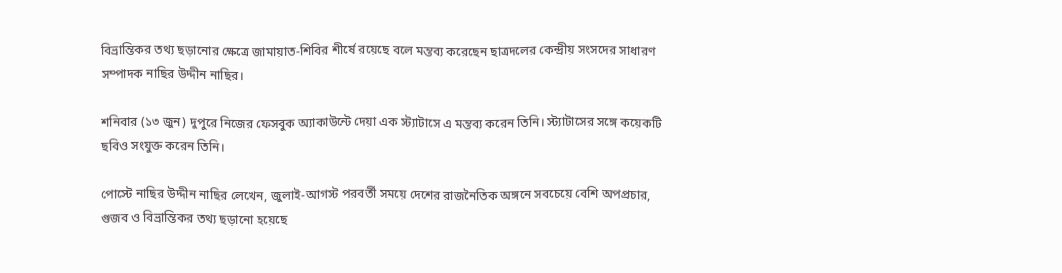বিভ্রান্তিকর তথ্য ছড়ানোর ক্ষেত্রে জামায়াত-শিবির শীর্ষে রয়েছে বলে মন্তব্য করেছেন ছাত্রদলের কেন্দ্রীয় সংসদের সাধারণ সম্পাদক নাছির উদ্দীন নাছির।

শনিবার (১৩ জুন) দুপুরে নিজের ফেসবুক অ্যাকাউন্টে দেয়া এক স্ট্যাটাসে এ মন্তব্য করেন তিনি। স্ট্যাটাসের সঙ্গে কয়েকটি ছবিও সংযুক্ত করেন তিনি।

পোস্টে নাছির উদ্দীন নাছির লেখেন, জুলাই-আগস্ট পরবর্তী সময়ে দেশের রাজনৈতিক অঙ্গনে সবচেয়ে বেশি অপপ্রচার, গুজব ও বিভ্রান্তিকর তথ্য ছড়ানো হয়েছে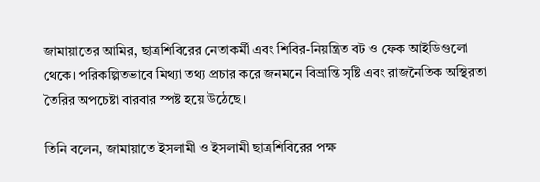জামায়াতের আমির, ছাত্রশিবিরের নেতাকর্মী এবং শিবির-নিয়ন্ত্রিত বট ও ফেক আইডিগুলো থেকে। পরিকল্পিতভাবে মিথ্যা তথ্য প্রচার করে জনমনে বিভ্রান্তি সৃষ্টি এবং রাজনৈতিক অস্থিরতা তৈরির অপচেষ্টা বারবার স্পষ্ট হয়ে উঠেছে।

তিনি বলেন, জামায়াতে ইসলামী ও ইসলামী ছাত্রশিবিরের পক্ষ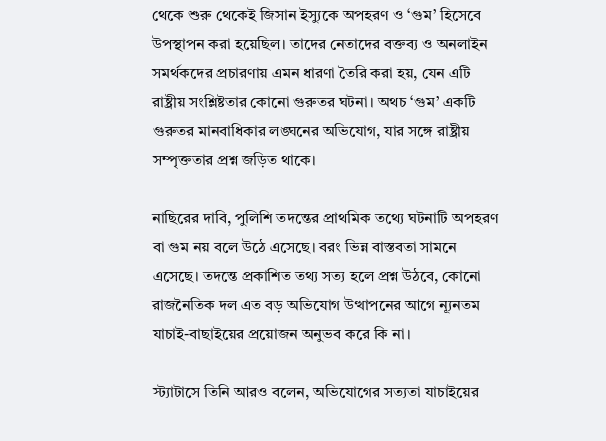থেকে শুরু থেকেই জিসান ইস্যুকে অপহরণ ও ‘গুম’ হিসেবে উপস্থাপন করা হয়েছিল। তাদের নেতাদের বক্তব্য ও অনলাইন সমর্থকদের প্রচারণায় এমন ধারণা তৈরি করা হয়, যেন এটি রাষ্ট্রীয় সংশ্লিষ্টতার কোনো গুরুতর ঘটনা। অথচ ‘গুম’ একটি গুরুতর মানবাধিকার লঙ্ঘনের অভিযোগ, যার সঙ্গে রাষ্ট্রীয় সম্পৃক্ততার প্রশ্ন জড়িত থাকে।

নাছিরের দাবি, পুলিশি তদন্তের প্রাথমিক তথ্যে ঘটনাটি অপহরণ বা গুম নয় বলে উঠে এসেছে। বরং ভিন্ন বাস্তবতা সামনে এসেছে। তদন্তে প্রকাশিত তথ্য সত্য হলে প্রশ্ন উঠবে, কোনো রাজনৈতিক দল এত বড় অভিযোগ উত্থাপনের আগে ন্যূনতম যাচাই-বাছাইয়ের প্রয়োজন অনুভব করে কি না।

স্ট্যাটাসে তিনি আরও বলেন, অভিযোগের সত্যতা যাচাইয়ের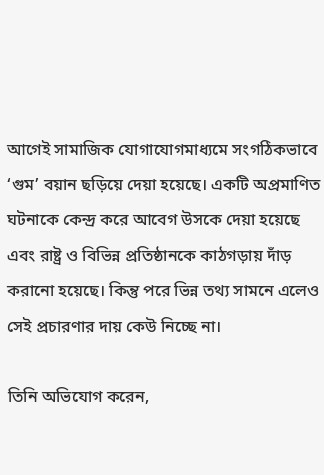আগেই সামাজিক যোগাযোগমাধ্যমে সংগঠিকভাবে ‘গুম’ বয়ান ছড়িয়ে দেয়া হয়েছে। একটি অপ্রমাণিত ঘটনাকে কেন্দ্র করে আবেগ উসকে দেয়া হয়েছে এবং রাষ্ট্র ও বিভিন্ন প্রতিষ্ঠানকে কাঠগড়ায় দাঁড় করানো হয়েছে। কিন্তু পরে ভিন্ন তথ্য সামনে এলেও সেই প্রচারণার দায় কেউ নিচ্ছে না।

তিনি অভিযোগ করেন,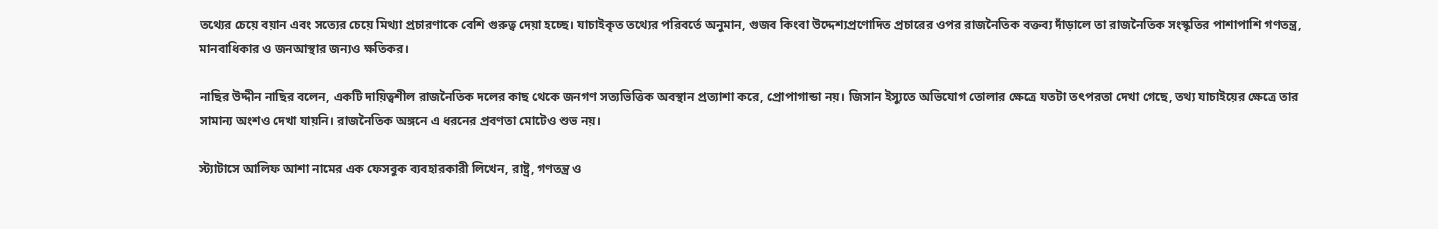তথ্যের চেয়ে বয়ান এবং সত্যের চেয়ে মিথ্যা প্রচারণাকে বেশি গুরুত্ব দেয়া হচ্ছে। যাচাইকৃত তথ্যের পরিবর্তে অনুমান, গুজব কিংবা উদ্দেশ্যপ্রণোদিত প্রচারের ওপর রাজনৈতিক বক্তব্য দাঁড়ালে তা রাজনৈতিক সংস্কৃতির পাশাপাশি গণতন্ত্র, মানবাধিকার ও জনআস্থার জন্যও ক্ষতিকর।

নাছির উদ্দীন নাছির বলেন, একটি দায়িত্বশীল রাজনৈতিক দলের কাছ থেকে জনগণ সত্যভিত্তিক অবস্থান প্রত্যাশা করে, প্রোপাগান্ডা নয়। জিসান ইস্যুতে অভিযোগ তোলার ক্ষেত্রে যতটা তৎপরতা দেখা গেছে, তথ্য যাচাইয়ের ক্ষেত্রে তার সামান্য অংশও দেখা যায়নি। রাজনৈতিক অঙ্গনে এ ধরনের প্রবণতা মোটেও শুভ নয়।

স্ট্যাটাসে আলিফ আশা নামের এক ফেসবুক ব্যবহারকারী লিখেন, রাষ্ট্র, গণতন্ত্র ও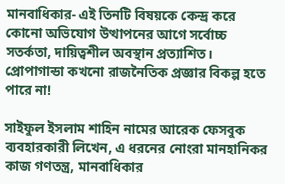মানবাধিকার- এই তিনটি বিষয়কে কেন্দ্র করে কোনো অভিযোগ উত্থাপনের আগে সর্বোচ্চ সতর্কতা, দায়িত্বশীল অবস্থান প্রত্যাশিত। প্রোপাগান্ডা কখনো রাজনৈতিক প্রজ্ঞার বিকল্প হতে পারে না!

সাইফুল ইসলাম শাহিন নামের আরেক ফেসবুক ব্যবহারকারী লিখেন, এ ধরনের নোংরা মানহানিকর কাজ গণতন্ত্র, মানবাধিকার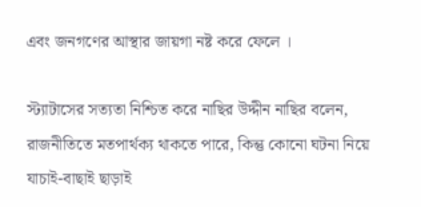এবং জনগণের আস্থার জায়গা নষ্ট করে ফেলে ।

স্ট্যাটাসের সত্যতা নিশ্চিত করে নাছির উদ্দীন নাছির বলেন, রাজনীতিতে মতপার্থক্য থাকতে পারে, কিন্তু কোনো ঘটনা নিয়ে যাচাই-বাছাই ছাড়াই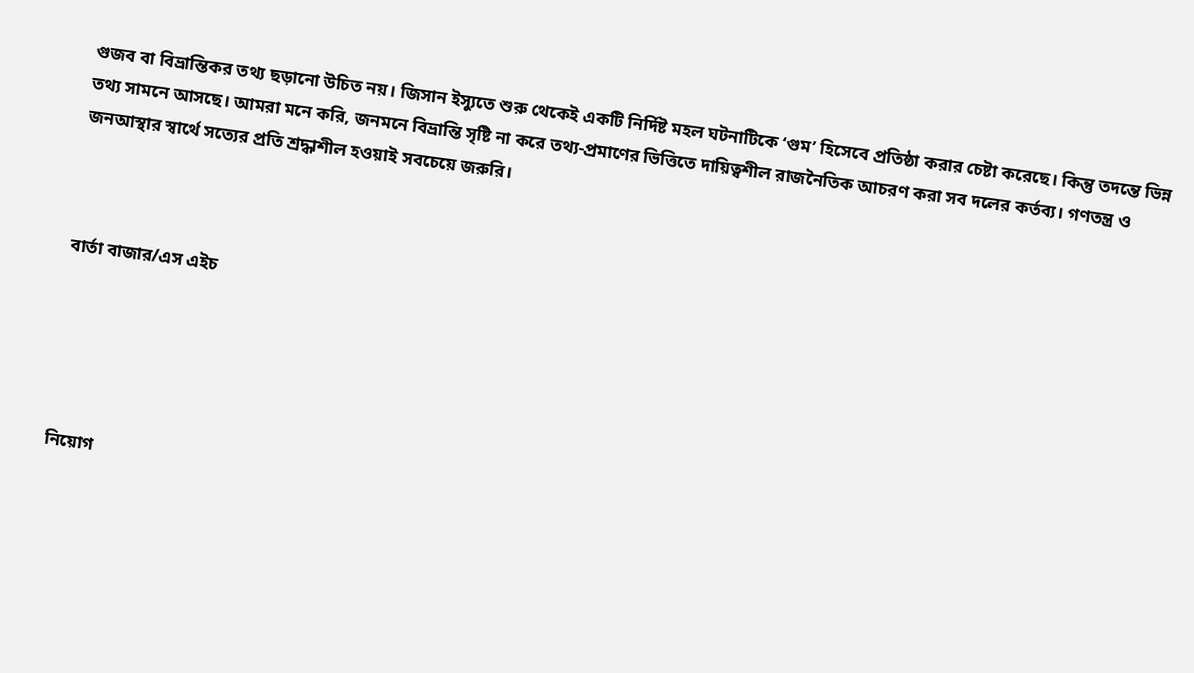গুজব বা বিভ্রান্তিকর তথ্য ছড়ানো উচিত নয়। জিসান ইস্যুতে শুরু থেকেই একটি নির্দিষ্ট মহল ঘটনাটিকে ‘গুম’ হিসেবে প্রতিষ্ঠা করার চেষ্টা করেছে। কিন্তু তদন্তে ভিন্ন তথ্য সামনে আসছে। আমরা মনে করি, জনমনে বিভ্রান্তি সৃষ্টি না করে তথ্য-প্রমাণের ভিত্তিতে দায়িত্বশীল রাজনৈতিক আচরণ করা সব দলের কর্তব্য। গণতন্ত্র ও জনআস্থার স্বার্থে সত্যের প্রতি শ্রদ্ধাশীল হওয়াই সবচেয়ে জরুরি।



বার্তা বাজার/এস এইচ





নিয়োগ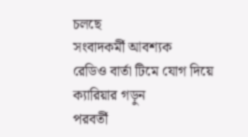চলছে
সংবাদকর্মী আবশ্যক
রেডিও বার্তা টিমে যোগ দিয়ে ক্যারিয়ার গড়ুন
পরবর্তী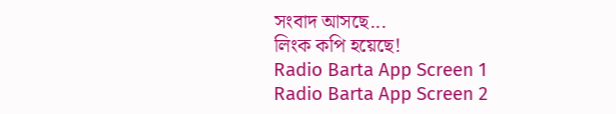সংবাদ আসছে...
লিংক কপি হয়েছে!
Radio Barta App Screen 1
Radio Barta App Screen 2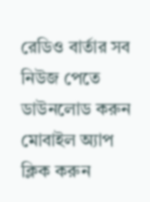রেডিও বার্তার সব নিউজ পেতে ডাউনলোড করুন মোবাইল অ্যাপ
ক্লিক করুন